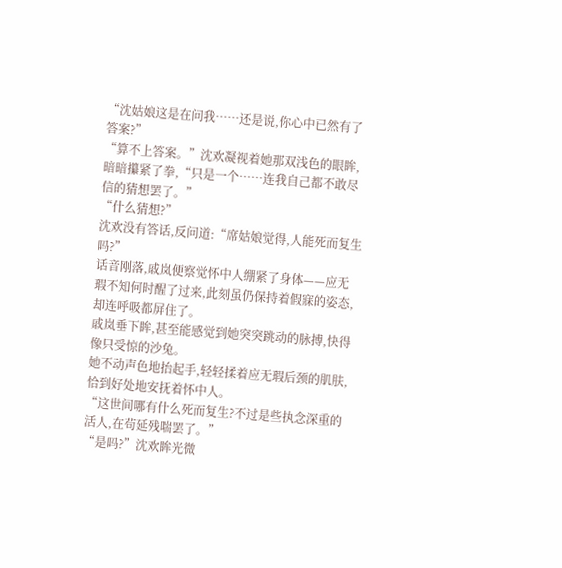“沈姑娘这是在问我……还是说,你心中已然有了答案?”
“算不上答案。”沈欢凝视着她那双浅色的眼眸,暗暗攥紧了拳,“只是一个……连我自己都不敢尽信的猜想罢了。”
“什么猜想?”
沈欢没有答话,反问道:“席姑娘觉得,人能死而复生吗?”
话音刚落,戚岚便察觉怀中人绷紧了身体——应无瑕不知何时醒了过来,此刻虽仍保持着假寐的姿态,却连呼吸都屏住了。
戚岚垂下眸,甚至能感觉到她突突跳动的脉搏,快得像只受惊的沙兔。
她不动声色地抬起手,轻轻揉着应无瑕后颈的肌肤,恰到好处地安抚着怀中人。
“这世间哪有什么死而复生?不过是些执念深重的活人,在茍延残喘罢了。”
“是吗?”沈欢眸光微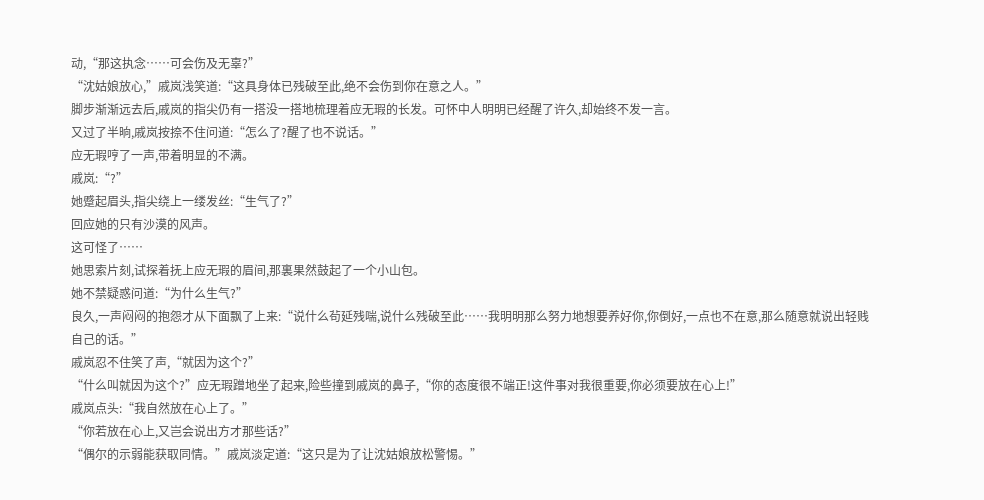动,“那这执念……可会伤及无辜?”
“沈姑娘放心,”戚岚浅笑道:“这具身体已残破至此,绝不会伤到你在意之人。”
脚步渐渐远去后,戚岚的指尖仍有一搭没一搭地梳理着应无瑕的长发。可怀中人明明已经醒了许久,却始终不发一言。
又过了半晌,戚岚按捺不住问道:“怎么了?醒了也不说话。”
应无瑕哼了一声,带着明显的不满。
戚岚:“?”
她蹙起眉头,指尖绕上一缕发丝:“生气了?”
回应她的只有沙漠的风声。
这可怪了……
她思索片刻,试探着抚上应无瑕的眉间,那裏果然鼓起了一个小山包。
她不禁疑惑问道:“为什么生气?”
良久,一声闷闷的抱怨才从下面飘了上来:“说什么茍延残喘,说什么残破至此……我明明那么努力地想要养好你,你倒好,一点也不在意,那么随意就说出轻贱自己的话。”
戚岚忍不住笑了声,“就因为这个?”
“什么叫就因为这个?”应无瑕蹭地坐了起来,险些撞到戚岚的鼻子,“你的态度很不端正!这件事对我很重要,你必须要放在心上!”
戚岚点头:“我自然放在心上了。”
“你若放在心上,又岂会说出方才那些话?”
“偶尔的示弱能获取同情。”戚岚淡定道:“这只是为了让沈姑娘放松警惕。”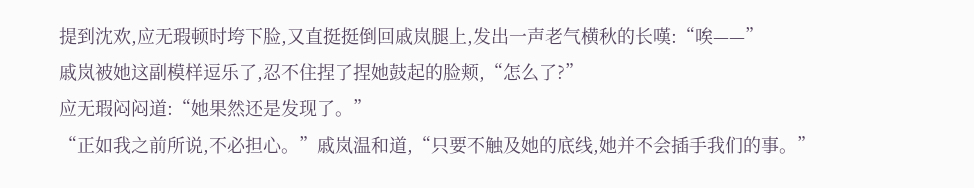提到沈欢,应无瑕顿时垮下脸,又直挺挺倒回戚岚腿上,发出一声老气横秋的长嘆:“唉——”
戚岚被她这副模样逗乐了,忍不住捏了捏她鼓起的脸颊,“怎么了?”
应无瑕闷闷道:“她果然还是发现了。”
“正如我之前所说,不必担心。”戚岚温和道,“只要不触及她的底线,她并不会插手我们的事。”